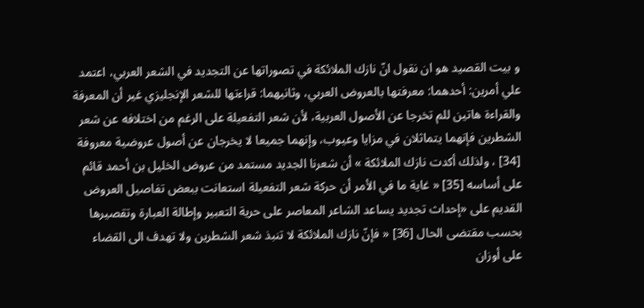و بيت القصيد هو ان نقول انّ نازك الملائكة في تصوراتها عن التجديد في الشعر العربي، اعتمد علي أمرين: أحدهما: معرفتها بالعروض العربي، وثانيهما: قراءتها للشعر الإنجليزي غير أن المعرفة والقراءة هاتين للم تخرجا عن الأصول العربية، لأن شعر التفعيلة على الرغم من اختلافه عن شعر الشطرين فإنهما يتماثلان في مزايا وعيوب، وإنهما جميعا لا يخرجان عن أصول عروضية معروفة [34] ، ولذلك أكدت نازك الملائكة » أن شعرنا الجديد مستمد من عروض الخليل بن أحمد قائم على أساسه [35] « غاية ما في الأمر أن حركة شعر التفعيلة استعانت ببعض تفاصيل العروض القديم على «إحداث تجديد يساعد الشاعر المعاصر على حرية التعبير وإطالة العبارة وتقصيرها بحسب مقتضى الحال [36] « فإنّ نازك الملائكة لا تنبذ شعر الشطرين ولا تهدف الى القضاء على أوزان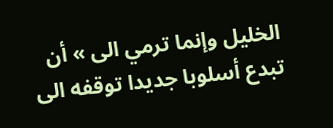الخليل وإنما ترمي الى » أن تبدع أسلوبا جديدا توقفه الى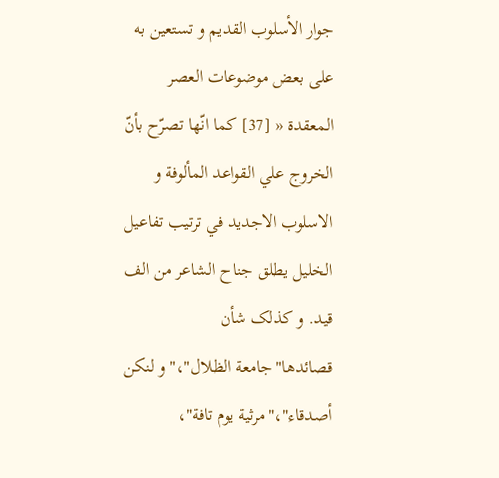جوار الأسلوب القديم و تستعين به على بعض موضوعات العصر المعقدة « [37] کما انّها تصرّح بأنّ الخروج علي القواعد المألوفة و الاسلوب الاجديد في ترتيب تفاعيل الخليل يطلق جناح الشاعر من الف قيد. و کذلک شأن قصائدها"جامعة الظلال"،"و لنکن أصدقاء"،"مرثية يوم تافة"،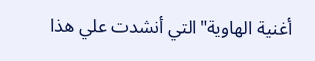أغنية الهاوية"التي أنشدت علي هذا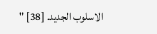الاسلوب الجديد. [38] "